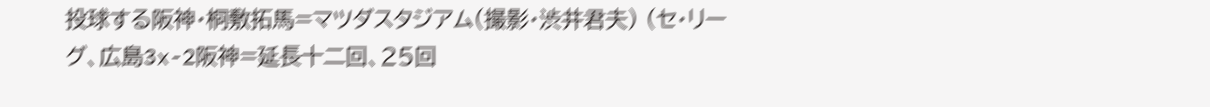投球する阪神・桐敷拓馬=マツダスタジアム(撮影・渋井君夫) (セ・リーグ、広島3x-2阪神=延長十二回、25回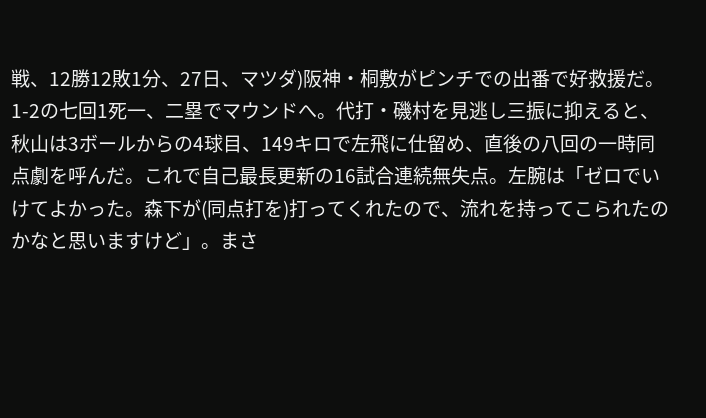戦、12勝12敗1分、27日、マツダ)阪神・桐敷がピンチでの出番で好救援だ。1-2の七回1死一、二塁でマウンドへ。代打・磯村を見逃し三振に抑えると、秋山は3ボールからの4球目、149キロで左飛に仕留め、直後の八回の一時同点劇を呼んだ。これで自己最長更新の16試合連続無失点。左腕は「ゼロでいけてよかった。森下が(同点打を)打ってくれたので、流れを持ってこられたのかなと思いますけど」。まさ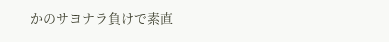かのサヨナラ負けで素直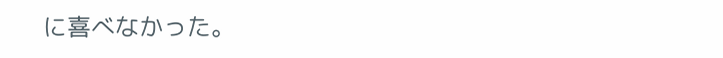に喜べなかった。